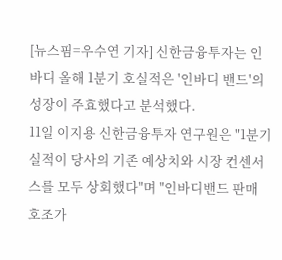[뉴스핌=우수연 기자] 신한금융투자는 인바디 올해 1분기 호실적은 '인바디 밴드'의 성장이 주효했다고 분석했다.
11일 이지용 신한금융투자 연구원은 "1분기 실적이 당사의 기존 예상치와 시장 컨센서스를 모두 상회했다"며 "인바디밴드 판매 호조가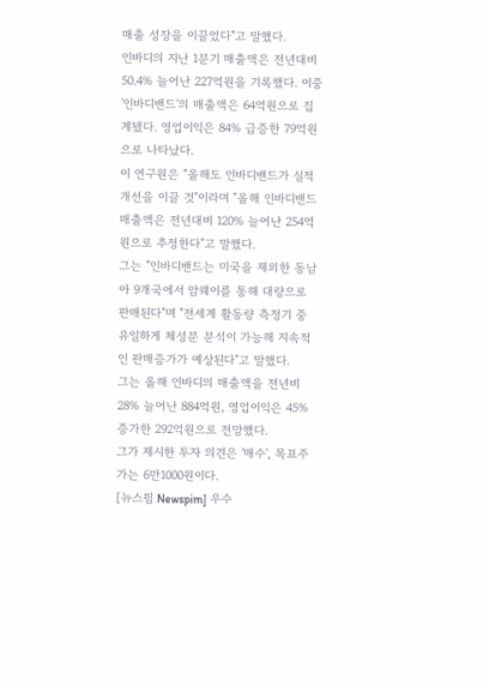매출 성장을 이끌었다"고 말했다.
인바디의 지난 1분기 매출액은 전년대비 50.4% 늘어난 227억원을 기록했다. 이중 '인바디밴드'의 매출액은 64억원으로 집계됐다. 영업이익은 84% 급증한 79억원으로 나타났다.
이 연구원은 "올해도 인바디밴드가 실적 개선을 이끌 것"이라며 "올해 인바디밴드 매출액은 전년대비 120% 늘어난 254억원으로 추정한다"고 말했다.
그는 "인바디밴드는 미국을 제외한 동남아 9개국에서 암웨이를 통해 대량으로 판매된다"며 "전세계 활동량 측정기 중 유일하게 체성분 분석이 가능해 지속적인 판매증가가 예상된다"고 말했다.
그는 올해 인바디의 매출액을 전년비 28% 늘어난 884억원, 영업이익은 45% 증가한 292억원으로 전망했다.
그가 제시한 투자 의견은 '매수', 목표주가는 6만1000원이다.
[뉴스핌 Newspim] 우수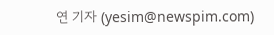연 기자 (yesim@newspim.com)